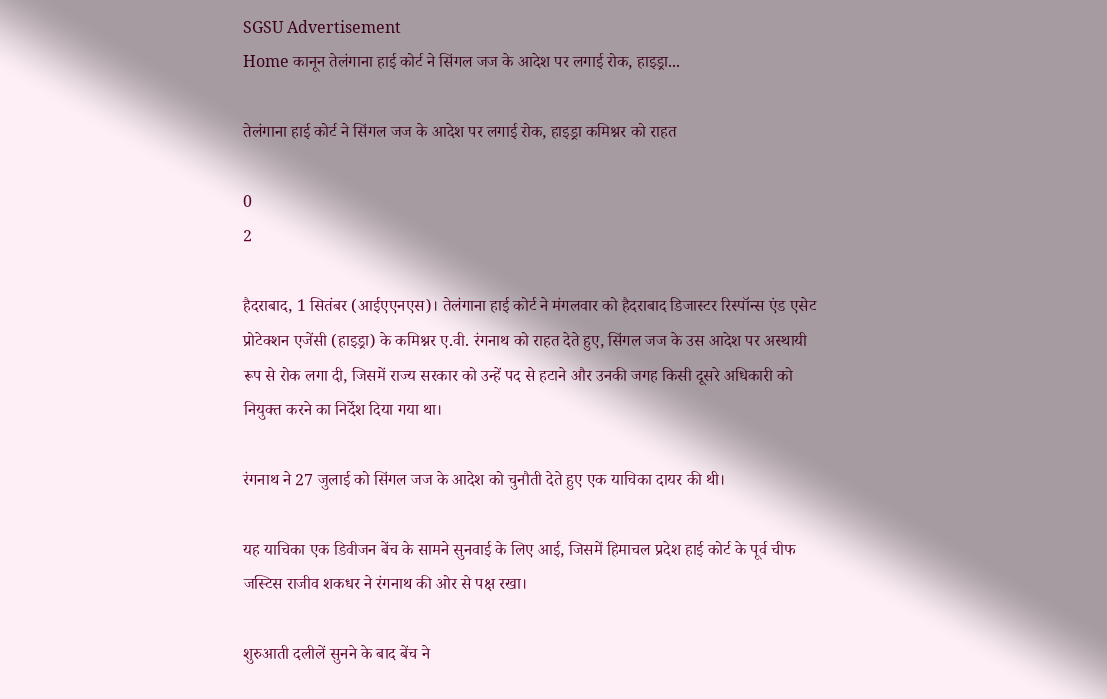SGSU Advertisement
Home कानून तेलंगाना हाई कोर्ट ने सिंगल जज के आदेश पर लगाई रोक, हाइड्रा...

तेलंगाना हाई कोर्ट ने सिंगल जज के आदेश पर लगाई रोक, हाइड्रा कमिश्नर को राहत

0
2

हैदराबाद, 1 सितंबर (आईएएनएस)। तेलंगाना हाई कोर्ट ने मंगलवार को हैदराबाद डिजास्टर रिस्पॉन्स एंड एसेट प्रोटेक्शन एजेंसी (हाइड्रा) के कमिश्नर ए.वी. रंगनाथ को राहत देते हुए, सिंगल जज के उस आदेश पर अस्थायी रूप से रोक लगा दी, जिसमें राज्य सरकार को उन्हें पद से हटाने और उनकी जगह किसी दूसरे अधिकारी को नियुक्त करने का निर्देश दिया गया था।

रंगनाथ ने 27 जुलाई को सिंगल जज के आदेश को चुनौती देते हुए एक याचिका दायर की थी।

यह याचिका एक डिवीजन बेंच के सामने सुनवाई के लिए आई, जिसमें हिमाचल प्रदेश हाई कोर्ट के पूर्व चीफ जस्टिस राजीव शकधर ने रंगनाथ की ओर से पक्ष रखा।

शुरुआती दलीलें सुनने के बाद बेंच ने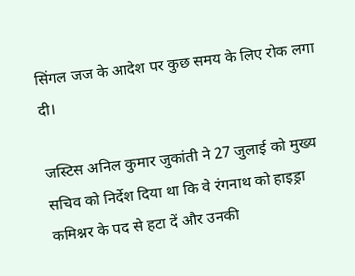सिंगल जज के आदेश पर कुछ समय के लिए रोक लगा दी।

जस्टिस अनिल कुमार जुकांती ने 27 जुलाई को मुख्य सचिव को निर्देश दिया था कि वे रंगनाथ को हाइड्रा कमिश्नर के पद से हटा दें और उनकी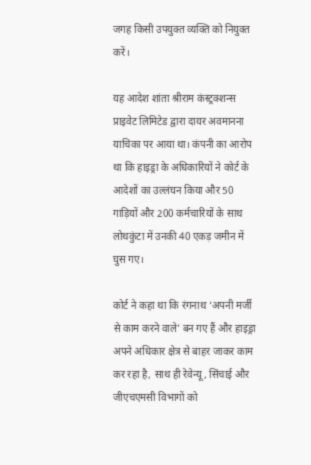जगह किसी उपयुक्त व्यक्ति को नियुक्त करें।

यह आदेश शांता श्रीराम कंस्ट्रक्शन्स प्राइवेट लिमिटेड द्वारा दायर अवमानना याचिका पर आया था। कंपनी का आरोप था कि हाइड्रा के अधिकारियों ने कोर्ट के आदेशों का उल्लंघन किया और 50 गाड़ियों और 200 कर्मचारियों के साथ लोथकुंटा में उनकी 40 एकड़ जमीन में घुस गए।

कोर्ट ने कहा था कि रंगनाथ ‘अपनी मर्जी से काम करने वाले’ बन गए हैं और हाइड्रा अपने अधिकार क्षेत्र से बाहर जाकर काम कर रहा है, साथ ही रेवेन्यू, सिंचाई और जीएचएमसी विभागों को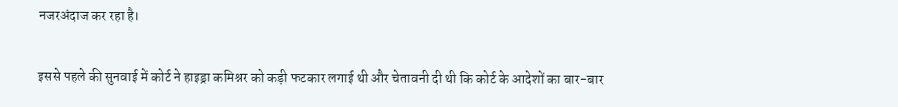नजरअंदाज कर रहा है।

इससे पहले की सुनवाई में कोर्ट ने हाइड्रा कमिश्नर को कड़ी फटकार लगाई थी और चेतावनी दी थी कि कोर्ट के आदेशों का बार-बार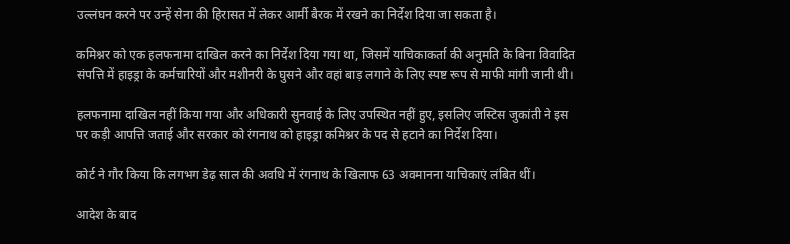उल्लंघन करने पर उन्हें सेना की हिरासत में लेकर आर्मी बैरक में रखने का निर्देश दिया जा सकता है।

कमिश्नर को एक हलफनामा दाखिल करने का निर्देश दिया गया था, जिसमें याचिकाकर्ता की अनुमति के बिना विवादित संपत्ति में हाइड्रा के कर्मचारियों और मशीनरी के घुसने और वहां बाड़ लगाने के लिए स्पष्ट रूप से माफी मांगी जानी थी।

हलफनामा दाखिल नहीं किया गया और अधिकारी सुनवाई के लिए उपस्थित नहीं हुए, इसलिए जस्टिस जुकांती ने इस पर कड़ी आपत्ति जताई और सरकार को रंगनाथ को हाइड्रा कमिश्नर के पद से हटाने का निर्देश दिया।

कोर्ट ने गौर किया कि लगभग डेढ़ साल की अवधि में रंगनाथ के खिलाफ 63 अवमानना याचिकाएं लंबित थीं।

आदेश के बाद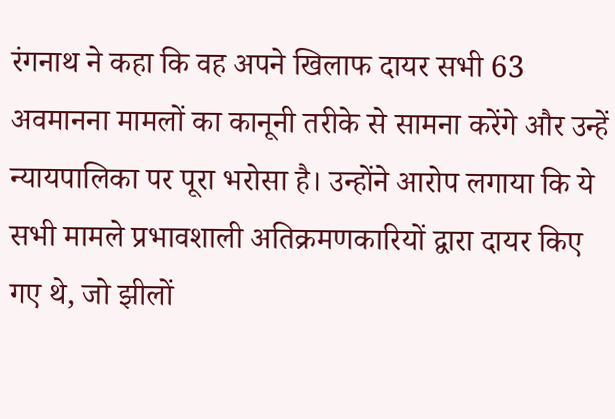रंगनाथ ने कहा कि वह अपने खिलाफ दायर सभी 63 अवमानना मामलों का कानूनी तरीके से सामना करेंगे और उन्हें न्यायपालिका पर पूरा भरोसा है। उन्होंने आरोप लगाया कि ये सभी मामले प्रभावशाली अतिक्रमणकारियों द्वारा दायर किए गए थे, जो झीलों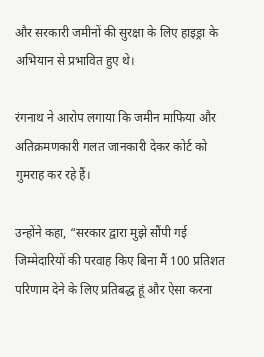और सरकारी जमीनों की सुरक्षा के लिए हाइड्रा के अभियान से प्रभावित हुए थे।

रंगनाथ ने आरोप लगाया कि जमीन माफिया और अतिक्रमणकारी गलत जानकारी देकर कोर्ट को गुमराह कर रहे हैं।

उन्होंने कहा, “सरकार द्वारा मुझे सौंपी गई जिम्मेदारियों की परवाह किए बिना मैं 100 प्रतिशत परिणाम देने के लिए प्रतिबद्ध हूं और ऐसा करना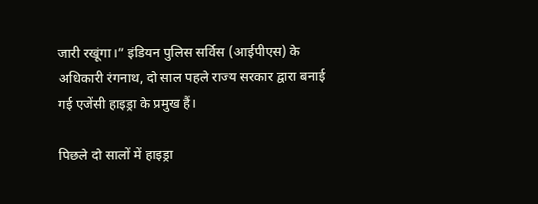जारी रखूंगा।” इंडियन पुलिस सर्विस (आईपीएस) के अधिकारी रंगनाथ, दो साल पहले राज्य सरकार द्वारा बनाई गई एजेंसी हाइड्रा के प्रमुख हैं।

पिछले दो सालों में हाइड्रा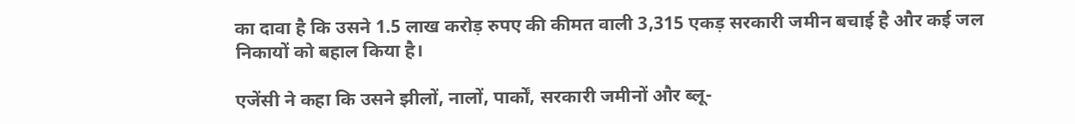का दावा है कि उसने 1.5 लाख करोड़ रुपए की कीमत वाली 3,315 एकड़ सरकारी जमीन बचाई है और कई जल निकायों को बहाल किया है।

एजेंसी ने कहा कि उसने झीलों, नालों, पार्कों, सरकारी जमीनों और ब्लू-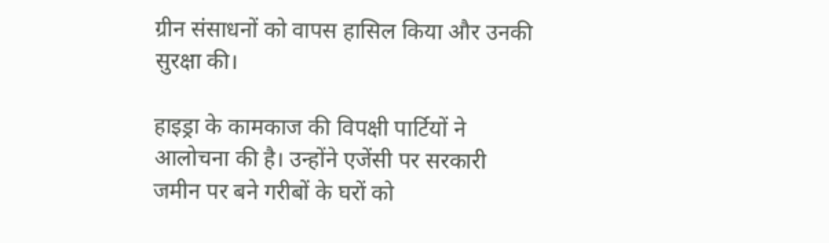ग्रीन संसाधनों को वापस हासिल किया और उनकी सुरक्षा की।

हाइड्रा के कामकाज की विपक्षी पार्टियों ने आलोचना की है। उन्होंने एजेंसी पर सरकारी जमीन पर बने गरीबों के घरों को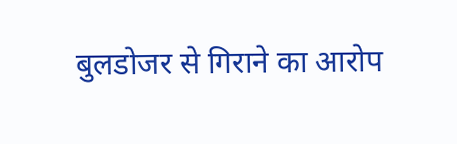बुलडोजर से गिराने का आरोप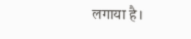लगाया है।